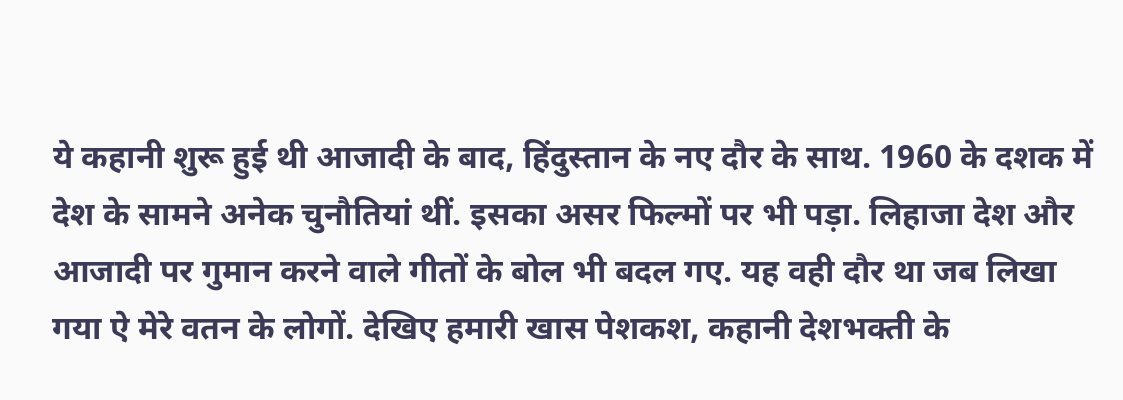ये कहानी शुरू हुई थी आजादी के बाद, हिंदुस्तान के नए दौर के साथ. 1960 के दशक में देश के सामने अनेक चुनौतियां थीं. इसका असर फिल्मों पर भी पड़ा. लिहाजा देश और आजादी पर गुमान करने वाले गीतों के बोल भी बदल गए. यह वही दौर था जब लिखा गया ऐ मेरे वतन के लोगों. देखिए हमारी खास पेशकश, कहानी देशभक्ती के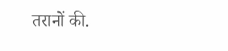तरानों की.